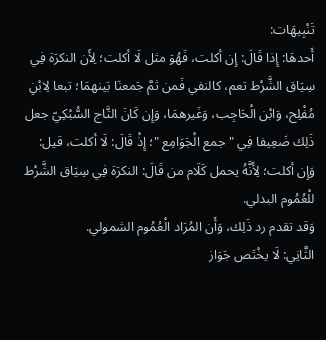تَنْبِيهَات:
أَحدهَا: إِذا قَالَ: إِن أكلت، فَهُوَ مثل لَا أكلت؛ لِأَن النكرَة فِي سِيَاق الشَّرْط تعم، كالنفي فَمن ثمَّ جَمعنَا بَينهمَا؛ تبعا لِابْنِ مُفْلِح، وَابْن الْحَاجِب، وَغَيرهمَا، وَإِن كَانَ التَّاج السُّبْكِيّ جعل ذَلِك ضَعِيفا فِي " جمع الْجَوَامِع "؛ إِذْ قَالَ: لَا أكلت، قيل: وَإِن أكلت؛ لِأَنَّهُ يحمل كَلَام من قَالَ: النكرَة فِي سِيَاق الشَّرْط للْعُمُوم البدلي.
وَقد تقدم رد ذَلِك، وَأَن المُرَاد الْعُمُوم الشمولي.
الثَّانِي: لَا يخْتَص جَوَاز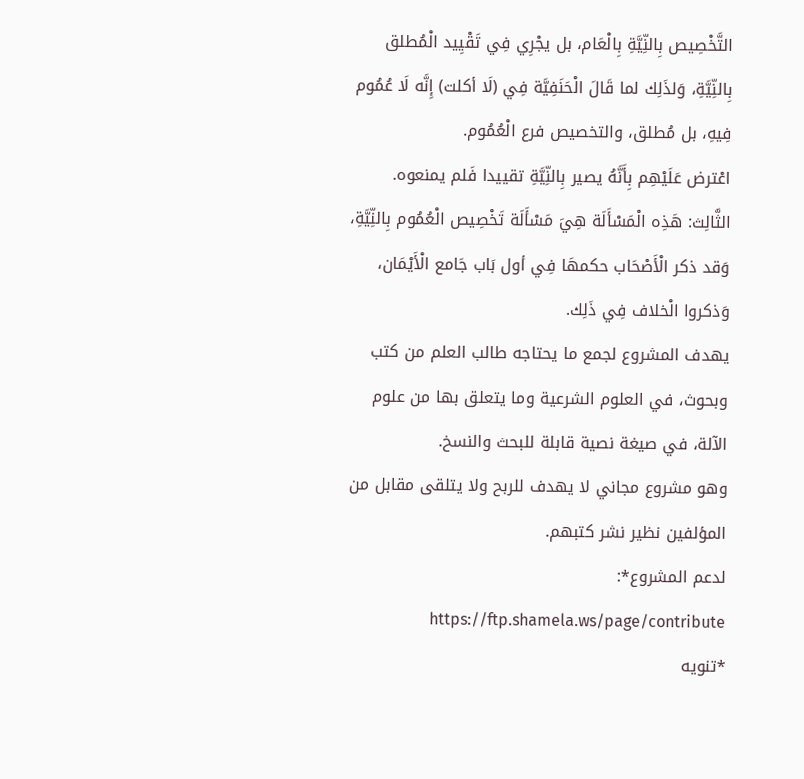التَّخْصِيص بِالنِّيَّةِ بِالْعَام، بل يجْرِي فِي تَقْيِيد الْمُطلق بِالنِّيَّةِ، وَلذَلِك لما قَالَ الْحَنَفِيَّة فِي (لَا أكلت) إِنَّه لَا عُمُوم فِيهِ، بل مُطلق، والتخصيص فرع الْعُمُوم.
اعْترض عَلَيْهِم بِأَنَّهُ يصير بِالنِّيَّةِ تقييدا فَلم يمنعوه.
الثَّالِث: هَذِه الْمَسْأَلَة هِيَ مَسْأَلَة تَخْصِيص الْعُمُوم بِالنِّيَّةِ، وَقد ذكر الْأَصْحَاب حكمهَا فِي أول بَاب جَامع الْأَيْمَان، وَذكروا الْخلاف فِي ذَلِك.
يهدف المشروع لجمع ما يحتاجه طالب العلم من كتب وبحوث، في العلوم الشرعية وما يتعلق بها من علوم الآلة، في صيغة نصية قابلة للبحث والنسخ.
وهو مشروع مجاني لا يهدف للربح ولا يتلقى مقابل من المؤلفين نظير نشر كتبهم.
لدعم المشروع*: https://ftp.shamela.ws/page/contribute
*تنويه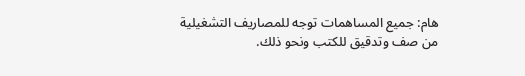هام: جميع المساهمات توجه للمصاريف التشغيلية من صف وتدقيق للكتب ونحو ذلك.